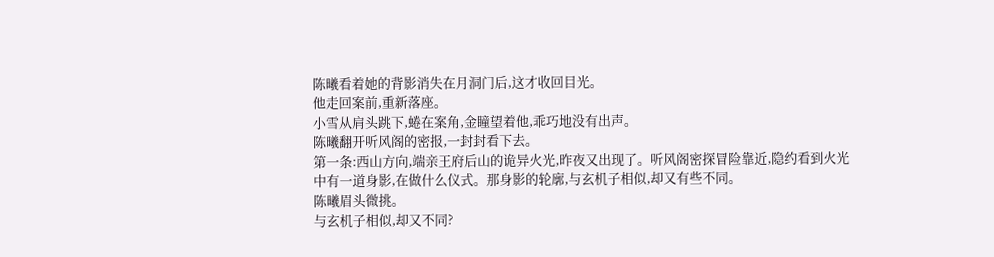陈曦看着她的背影消失在月洞门后,这才收回目光。
他走回案前,重新落座。
小雪从肩头跳下,蜷在案角,金瞳望着他,乖巧地没有出声。
陈曦翻开听风阁的密报,一封封看下去。
第一条:西山方向,端亲王府后山的诡异火光,昨夜又出现了。听风阁密探冒险靠近,隐约看到火光中有一道身影,在做什么仪式。那身影的轮廓,与玄机子相似,却又有些不同。
陈曦眉头微挑。
与玄机子相似,却又不同?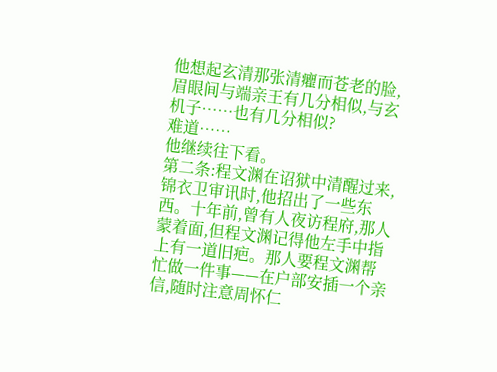他想起玄清那张清癯而苍老的脸,眉眼间与端亲王有几分相似,与玄机子……也有几分相似?
难道……
他继续往下看。
第二条:程文渊在诏狱中清醒过来,锦衣卫审讯时,他招出了一些东西。十年前,曾有人夜访程府,那人蒙着面,但程文渊记得他左手中指上有一道旧疤。那人要程文渊帮忙做一件事——在户部安插一个亲信,随时注意周怀仁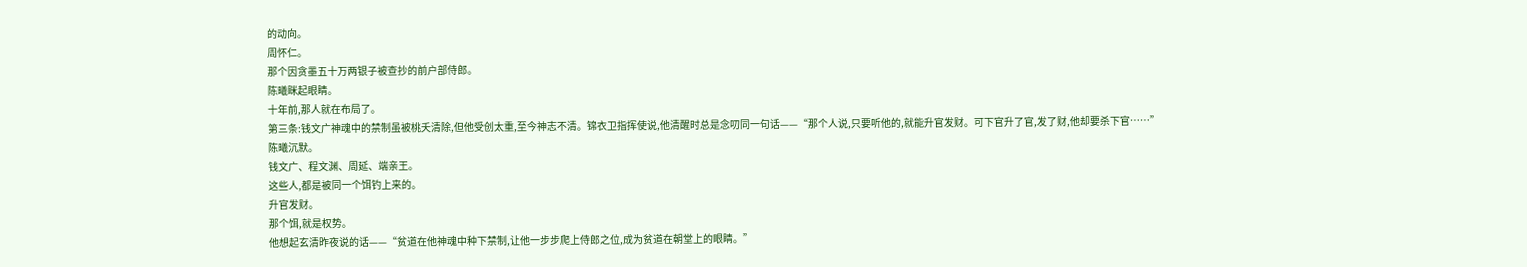的动向。
周怀仁。
那个因贪墨五十万两银子被查抄的前户部侍郎。
陈曦眯起眼睛。
十年前,那人就在布局了。
第三条:钱文广神魂中的禁制虽被桃夭清除,但他受创太重,至今神志不清。锦衣卫指挥使说,他清醒时总是念叨同一句话——“那个人说,只要听他的,就能升官发财。可下官升了官,发了财,他却要杀下官……”
陈曦沉默。
钱文广、程文渊、周延、端亲王。
这些人,都是被同一个饵钓上来的。
升官发财。
那个饵,就是权势。
他想起玄清昨夜说的话——“贫道在他神魂中种下禁制,让他一步步爬上侍郎之位,成为贫道在朝堂上的眼睛。”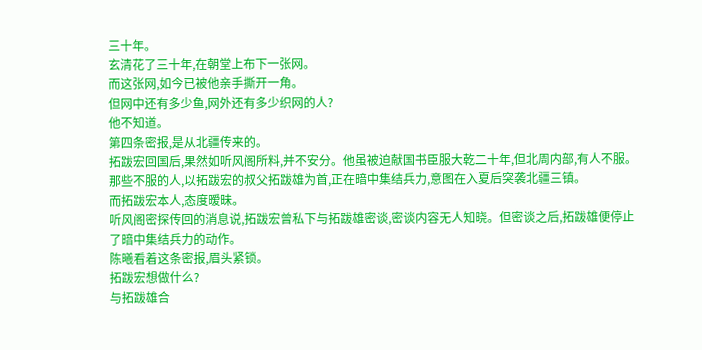三十年。
玄清花了三十年,在朝堂上布下一张网。
而这张网,如今已被他亲手撕开一角。
但网中还有多少鱼,网外还有多少织网的人?
他不知道。
第四条密报,是从北疆传来的。
拓跋宏回国后,果然如听风阁所料,并不安分。他虽被迫献国书臣服大乾二十年,但北周内部,有人不服。
那些不服的人,以拓跋宏的叔父拓跋雄为首,正在暗中集结兵力,意图在入夏后突袭北疆三镇。
而拓跋宏本人,态度暧昧。
听风阁密探传回的消息说,拓跋宏曾私下与拓跋雄密谈,密谈内容无人知晓。但密谈之后,拓跋雄便停止了暗中集结兵力的动作。
陈曦看着这条密报,眉头紧锁。
拓跋宏想做什么?
与拓跋雄合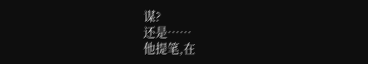谋?
还是……
他提笔,在